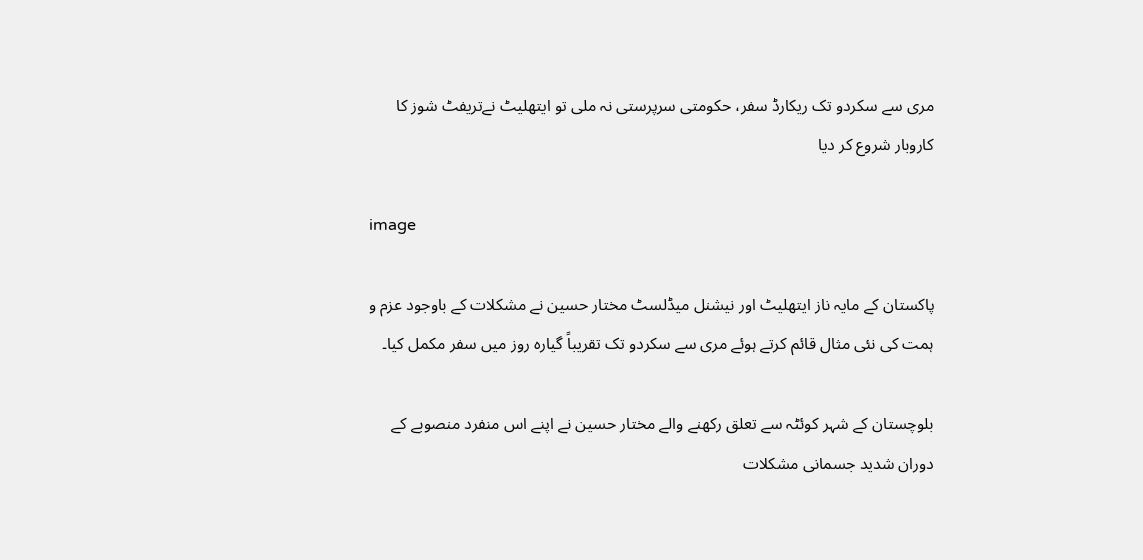مری سے سکردو تک ریکارڈ سفر، حکومتی سرپرستی نہ ملی تو ایتھلیٹ نےتریفٹ شوز کا کاروبار شروع کر دیا

image

پاکستان کے مایہ ناز ایتھلیٹ اور نیشنل میڈلسٹ مختار حسین نے مشکلات کے باوجود عزم و ہمت کی نئی مثال قائم کرتے ہوئے مری سے سکردو تک تقریباً گیارہ روز میں سفر مکمل کیا۔

بلوچستان کے شہر کوئٹہ سے تعلق رکھنے والے مختار حسین نے اپنے اس منفرد منصوبے کے دوران شدید جسمانی مشکلات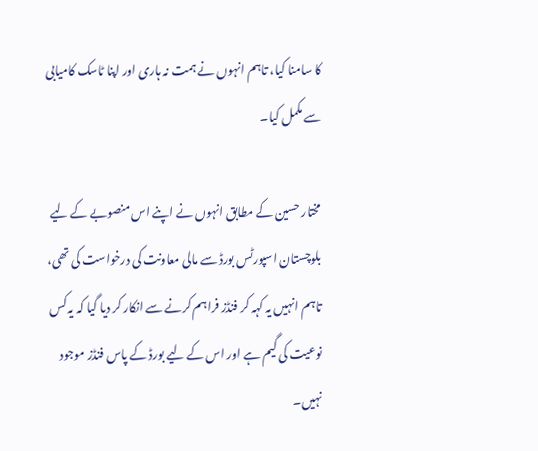کا سامنا کیا، تاہم انہوں نے ہمت نہ ہاری اور اپنا ٹاسک کامیابی سے مکمل کیا۔

مختار حسین کے مطابق انہوں نے اپنے اس منصوبے کے لیے بلوچستان اسپورٹس بورڈ سے مالی معاونت کی درخواست کی تھی، تاہم انہیں یہ کہہ کر فنڈز فراہم کرنے سے انکار کر دیا گیا کہ یہ کس نوعیت کی گیم ہے اور اس کے لیے بورڈ کے پاس فنڈز موجود نہیں۔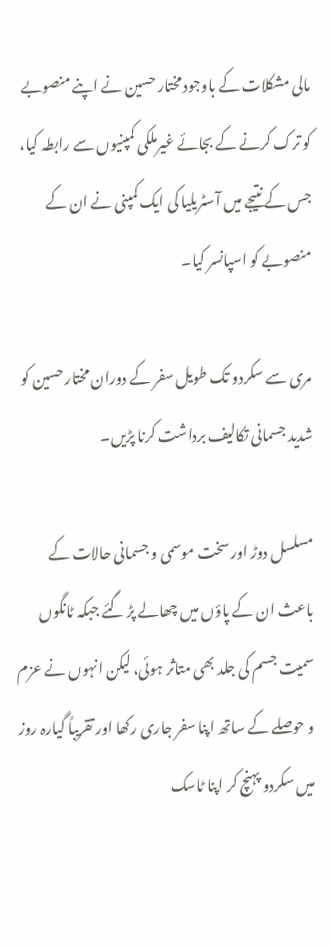مالی مشکلات کے باوجود مختار حسین نے اپنے منصوبے کو ترک کرنے کے بجائے غیرملکی کمپنیوں سے رابطہ کیا، جس کے نتیجے میں آسٹریلیا کی ایک کمپنی نے ان کے منصوبے کو اسپانسر کیا۔

مری سے سکردو تک طویل سفر کے دوران مختار حسین کو شدید جسمانی تکالیف برداشت کرنا پڑیں۔

مسلسل دوڑ اور سخت موسمی و جسمانی حالات کے باعث ان کے پاؤں میں چھالے پڑ گئے جبکہ ٹانگوں سمیت جسم کی جلد بھی متاثر ہوئی، لیکن انہوں نے عزم و حوصلے کے ساتھ اپنا سفر جاری رکھا اور تقریباً گیارہ روز میں سکردو پہنچ کر اپنا ٹاسک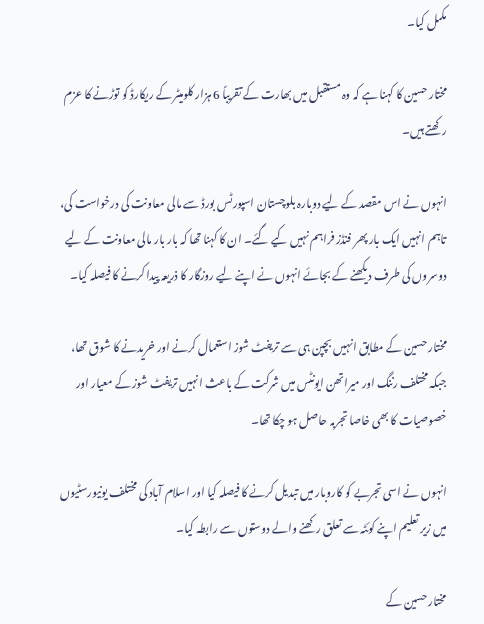مکمل کیا۔

مختار حسین کا کہنا ہے کہ وہ مستقبل میں بھارت کے تقریباً 6 ہزار کلومیٹر کے ریکارڈ کو توڑنے کا عزم رکھتے ہیں۔

انہوں نے اس مقصد کے لیے دوبارہ بلوچستان اسپورٹس بورڈ سے مالی معاونت کی درخواست کی، تاہم انہیں ایک بار پھر فنڈز فراہم نہیں کیے گئے۔ ان کا کہنا تھا کہ بار بار مالی معاونت کے لیے دوسروں کی طرف دیکھنے کے بجائے انہوں نے اپنے لیے روزگار کا ذریعہ پیدا کرنے کا فیصلہ کیا۔

مختار حسین کے مطابق انہیں بچپن ہی سے تریفٹ شوز استعمال کرنے اور خریدنے کا شوق تھا، جبکہ مختلف رننگ اور میراتھن ایونٹس میں شرکت کے باعث انہیں تریفٹ شوز کے معیار اور خصوصیات کا بھی خاصا تجربہ حاصل ہو چکا تھا۔

انہوں نے اسی تجربے کو کاروبار میں تبدیل کرنے کا فیصلہ کیا اور اسلام آباد کی مختلف یونیورسٹیوں میں زیر تعلیم اپنے کوئٹہ سے تعلق رکھنے والے دوستوں سے رابطہ کیا۔

مختار حسین کے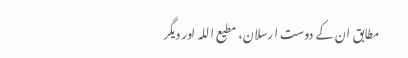مطابق ان کے دوست ارسلان، مطیع اللہ اور دیگر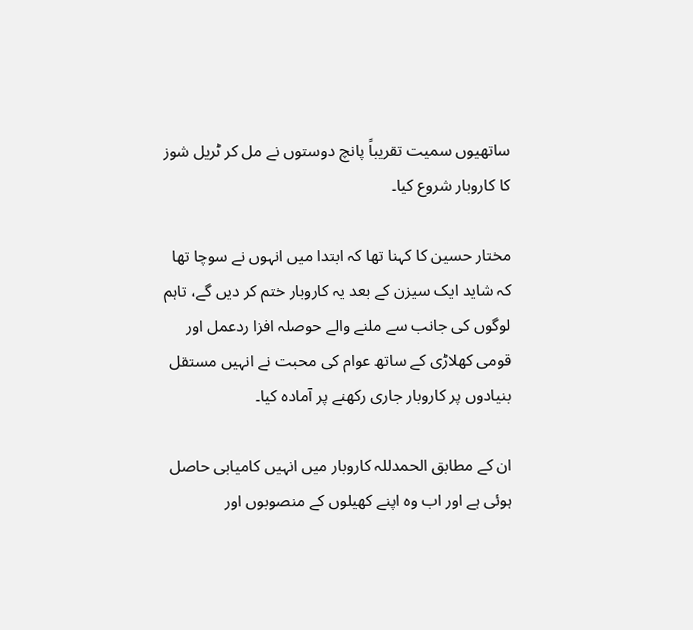ساتھیوں سمیت تقریباً پانچ دوستوں نے مل کر ٹریل شوز کا کاروبار شروع کیا۔

مختار حسین کا کہنا تھا کہ ابتدا میں انہوں نے سوچا تھا کہ شاید ایک سیزن کے بعد یہ کاروبار ختم کر دیں گے، تاہم لوگوں کی جانب سے ملنے والے حوصلہ افزا ردعمل اور قومی کھلاڑی کے ساتھ عوام کی محبت نے انہیں مستقل بنیادوں پر کاروبار جاری رکھنے پر آمادہ کیا۔

ان کے مطابق الحمدللہ کاروبار میں انہیں کامیابی حاصل ہوئی ہے اور اب وہ اپنے کھیلوں کے منصوبوں اور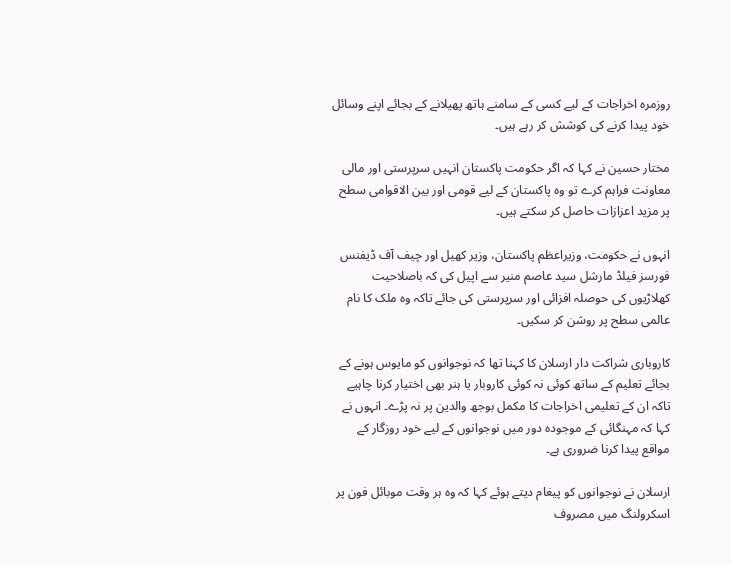روزمرہ اخراجات کے لیے کسی کے سامنے ہاتھ پھیلانے کے بجائے اپنے وسائل خود پیدا کرنے کی کوشش کر رہے ہیں۔

مختار حسین نے کہا کہ اگر حکومت پاکستان انہیں سرپرستی اور مالی معاونت فراہم کرے تو وہ پاکستان کے لیے قومی اور بین الاقوامی سطح پر مزید اعزازات حاصل کر سکتے ہیں۔

انہوں نے حکومت، وزیراعظم پاکستان، وزیر کھیل اور چیف آف ڈیفنس فورسز فیلڈ مارشل سید عاصم منیر سے اپیل کی کہ باصلاحیت کھلاڑیوں کی حوصلہ افزائی اور سرپرستی کی جائے تاکہ وہ ملک کا نام عالمی سطح پر روشن کر سکیں۔

کاروباری شراکت دار ارسلان کا کہنا تھا کہ نوجوانوں کو مایوس ہونے کے بجائے تعلیم کے ساتھ کوئی نہ کوئی کاروبار یا ہنر بھی اختیار کرنا چاہیے تاکہ ان کے تعلیمی اخراجات کا مکمل بوجھ والدین پر نہ پڑے۔ انہوں نے کہا کہ مہنگائی کے موجودہ دور میں نوجوانوں کے لیے خود روزگار کے مواقع پیدا کرنا ضروری ہے۔

ارسلان نے نوجوانوں کو پیغام دیتے ہوئے کہا کہ وہ ہر وقت موبائل فون پر اسکرولنگ میں مصروف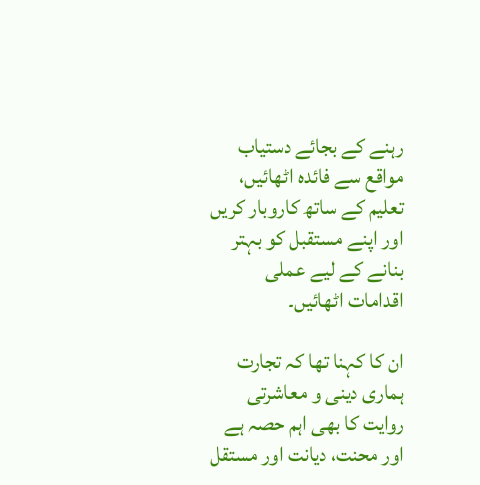رہنے کے بجائے دستیاب مواقع سے فائدہ اٹھائیں، تعلیم کے ساتھ کاروبار کریں اور اپنے مستقبل کو بہتر بنانے کے لیے عملی اقدامات اٹھائیں۔

ان کا کہنا تھا کہ تجارت ہماری دینی و معاشرتی روایت کا بھی اہم حصہ ہے اور محنت، دیانت اور مستقل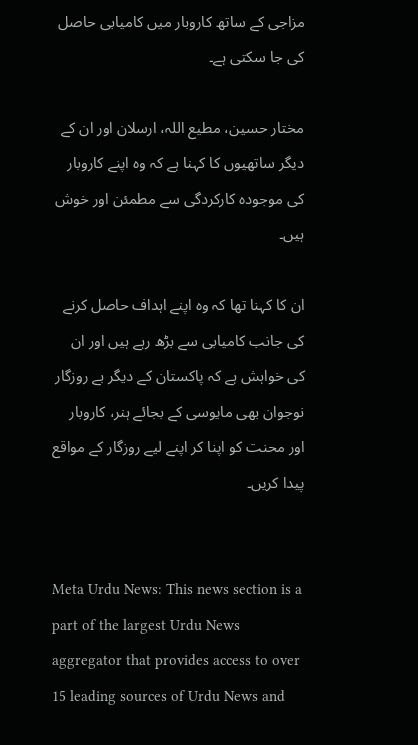مزاجی کے ساتھ کاروبار میں کامیابی حاصل کی جا سکتی ہے۔

مختار حسین، مطیع اللہ، ارسلان اور ان کے دیگر ساتھیوں کا کہنا ہے کہ وہ اپنے کاروبار کی موجودہ کارکردگی سے مطمئن اور خوش ہیں۔

ان کا کہنا تھا کہ وہ اپنے اہداف حاصل کرنے کی جانب کامیابی سے بڑھ رہے ہیں اور ان کی خواہش ہے کہ پاکستان کے دیگر بے روزگار نوجوان بھی مایوسی کے بجائے ہنر، کاروبار اور محنت کو اپنا کر اپنے لیے روزگار کے مواقع پیدا کریں۔


Meta Urdu News: This news section is a part of the largest Urdu News aggregator that provides access to over 15 leading sources of Urdu News and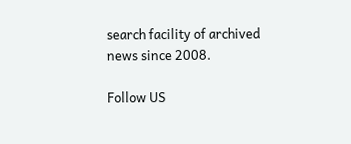search facility of archived news since 2008.

Follow US